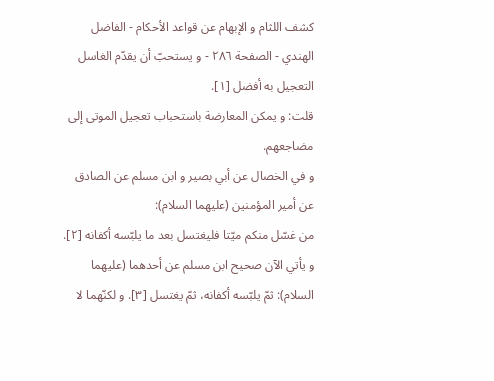كشف اللثام و الإبهام عن قواعد الأحكام - الفاضل الهندي - الصفحة ٢٨٦ - و يستحبّ أن يقدّم الغاسل
التعجيل به أفضل [١].
قلت: و يمكن المعارضة باستحباب تعجيل الموتى إلى مضاجعهم.
و في الخصال عن أبي بصير و ابن مسلم عن الصادق عن أمير المؤمنين (عليهما السلام):
من غسّل منكم ميّتا فليغتسل بعد ما يلبّسه أكفانه [٢]. و يأتي الآن صحيح ابن مسلم عن أحدهما (عليهما السلام): ثمّ يلبّسه أكفانه، ثمّ يغتسل [٣]. و لكنّهما لا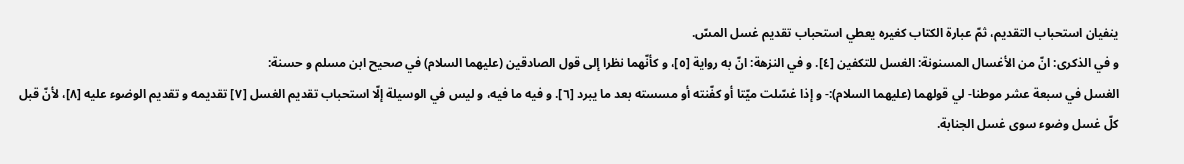ينفيان استحباب التقديم، ثمّ عبارة الكتاب كغيره يعطي استحباب تقديم غسل المسّ.
و في الذكرى: انّ من الأغسال المسنونة: الغسل للتكفين [٤]. و في النزهة: انّ به رواية [٥]، و كأنّهما نظرا إلى قول الصادقين (عليهما السلام) في صحيح ابن مسلم و حسنة:
الغسل في سبعة عشر موطنا- لي قولهما (عليهما السلام):- و إذا غسّلت ميّتا أو كفّنته أو مسسته بعد ما يبرد [٦]. و فيه ما فيه، و ليس في الوسيلة إلّا استحباب تقديم الغسل [٧] تقديمه و تقديم الوضوء عليه [٨]، لأنّ قبل كلّ غسل وضوء سوى غسل الجنابة.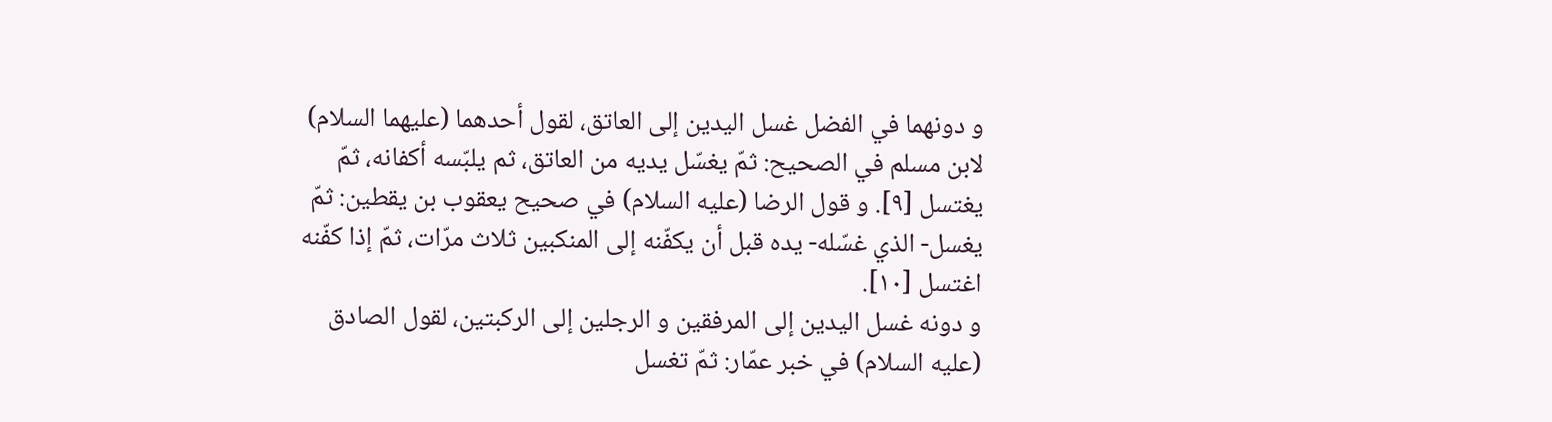و دونهما في الفضل غسل اليدين إلى العاتق، لقول أحدهما (عليهما السلام) لابن مسلم في الصحيح: ثمّ يغسّل يديه من العاتق، ثم يلبّسه أكفانه، ثمّ يغتسل [٩]. و قول الرضا (عليه السلام) في صحيح يعقوب بن يقطين: ثمّ يغسل- الذي غسّله- يده قبل أن يكفّنه إلى المنكبين ثلاث مرّات، ثمّ إذا كفّنه اغتسل [١٠].
و دونه غسل اليدين إلى المرفقين و الرجلين إلى الركبتين، لقول الصادق (عليه السلام) في خبر عمّار: ثمّ تغسل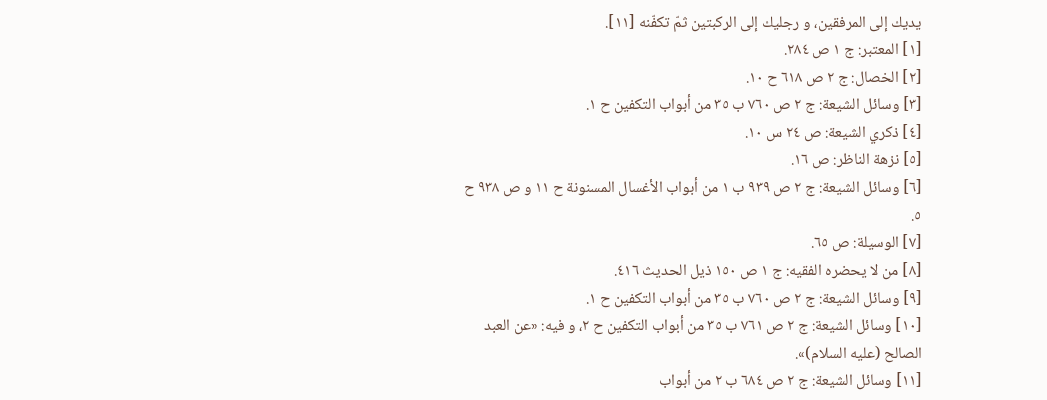يديك إلى المرفقين، و رجليك إلى الركبتين ثمّ تكفّنه [١١].
[١] المعتبر: ج ١ ص ٢٨٤.
[٢] الخصال: ج ٢ ص ٦١٨ ح ١٠.
[٣] وسائل الشيعة: ج ٢ ص ٧٦٠ ب ٣٥ من أبواب التكفين ح ١.
[٤] ذكري الشيعة: ص ٢٤ س ١٠.
[٥] نزهة الناظر: ص ١٦.
[٦] وسائل الشيعة: ج ٢ ص ٩٣٩ ب ١ من أبواب الأغسال المسنونة ح ١١ و ص ٩٣٨ ح ٥.
[٧] الوسيلة: ص ٦٥.
[٨] من لا يحضره الفقيه: ج ١ ص ١٥٠ ذيل الحديث ٤١٦.
[٩] وسائل الشيعة: ج ٢ ص ٧٦٠ ب ٣٥ من أبواب التكفين ح ١.
[١٠] وسائل الشيعة: ج ٢ ص ٧٦١ ب ٣٥ من أبواب التكفين ح ٢، و فيه: «عن العبد الصالح (عليه السلام)».
[١١] وسائل الشيعة: ج ٢ ص ٦٨٤ ب ٢ من أبواب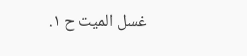غسل الميت ح ١.